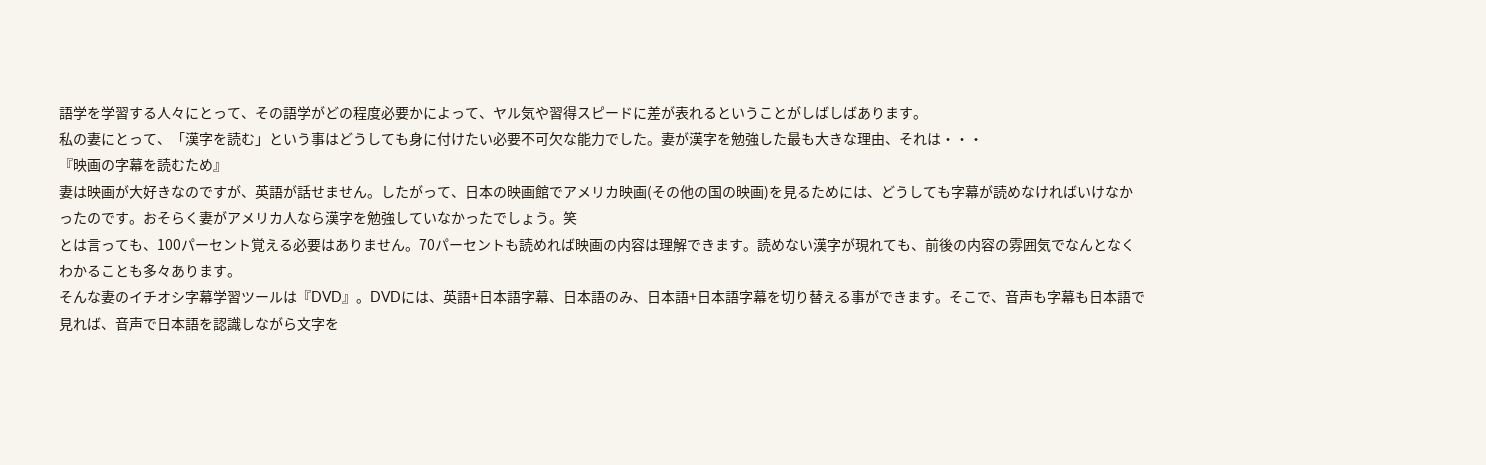語学を学習する人々にとって、その語学がどの程度必要かによって、ヤル気や習得スピードに差が表れるということがしばしばあります。
私の妻にとって、「漢字を読む」という事はどうしても身に付けたい必要不可欠な能力でした。妻が漢字を勉強した最も大きな理由、それは・・・
『映画の字幕を読むため』
妻は映画が大好きなのですが、英語が話せません。したがって、日本の映画館でアメリカ映画(その他の国の映画)を見るためには、どうしても字幕が読めなければいけなかったのです。おそらく妻がアメリカ人なら漢字を勉強していなかったでしょう。笑
とは言っても、100パーセント覚える必要はありません。70パーセントも読めれば映画の内容は理解できます。読めない漢字が現れても、前後の内容の雰囲気でなんとなくわかることも多々あります。
そんな妻のイチオシ字幕学習ツールは『DVD』。DVDには、英語+日本語字幕、日本語のみ、日本語+日本語字幕を切り替える事ができます。そこで、音声も字幕も日本語で見れば、音声で日本語を認識しながら文字を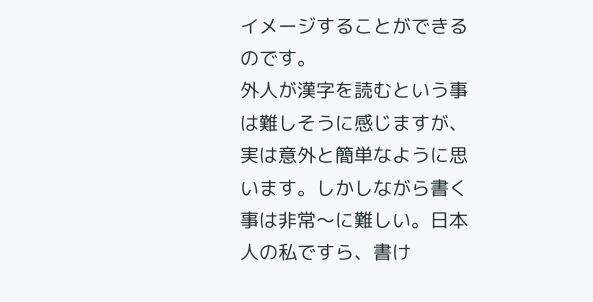イメージすることができるのです。
外人が漢字を読むという事は難しそうに感じますが、実は意外と簡単なように思います。しかしながら書く事は非常〜に難しい。日本人の私ですら、書け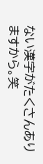ない漢字がたくさんありますから。笑